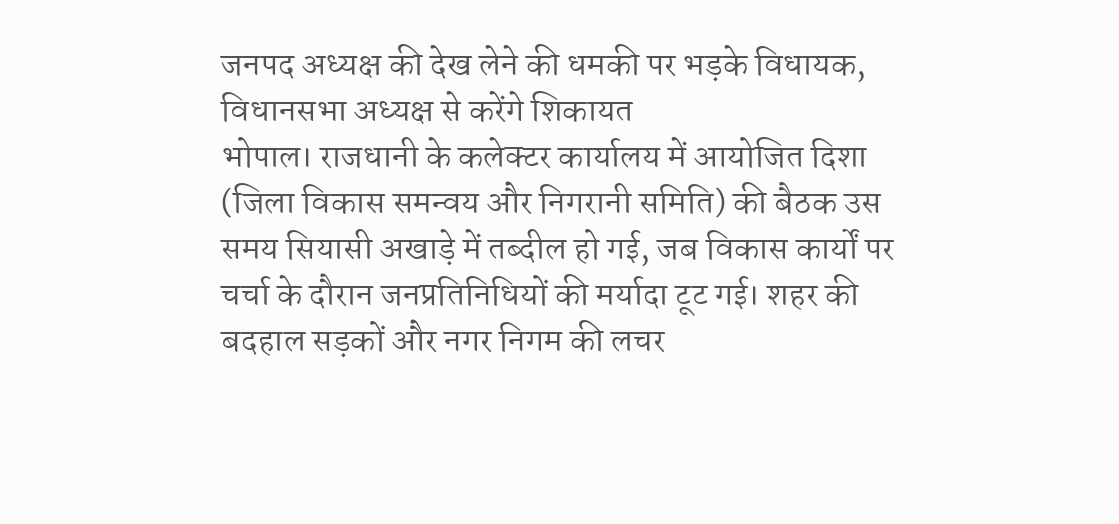जनपद अध्यक्ष की देख लेने की धमकी पर भड़के विधायक, विधानसभा अध्यक्ष से करेंगे शिकायत
भोपाल। राजधानी के कलेक्टर कार्यालय में आयोजित दिशा (जिला विकास समन्वय और निगरानी समिति) की बैठक उस समय सियासी अखाड़े में तब्दील हो गई, जब विकास कार्यों पर चर्चा के दौरान जनप्रतिनिधियों की मर्यादा टूट गई। शहर की बदहाल सड़कों और नगर निगम की लचर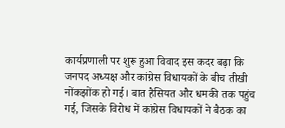कार्यप्रणाली पर शुरू हुआ विवाद इस कदर बढ़ा कि जनपद अध्यक्ष और कांग्रेस विधायकों के बीच तीखी नोंकझोंक हो गई। बात हैसियत और धमकी तक पहुंच गई, जिसके विरोध में कांग्रेस विधायकों ने बैठक का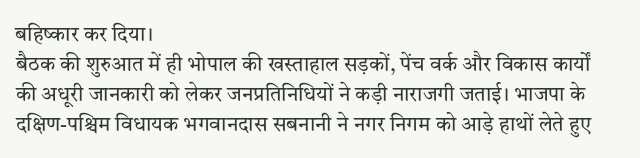बहिष्कार कर दिया।
बैठक की शुरुआत में ही भोपाल की खस्ताहाल सड़कों, पेंच वर्क और विकास कार्यों की अधूरी जानकारी को लेकर जनप्रतिनिधियों ने कड़ी नाराजगी जताई। भाजपा के दक्षिण-पश्चिम विधायक भगवानदास सबनानी ने नगर निगम को आड़े हाथों लेते हुए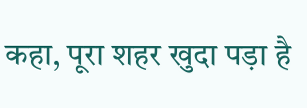कहा, पूरा शहर खुदा पड़ा है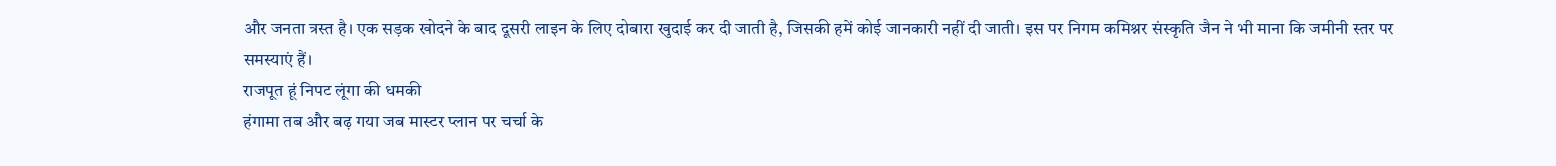और जनता त्रस्त है। एक सड़क खोदने के बाद दूसरी लाइन के लिए दोबारा खुदाई कर दी जाती है, जिसकी हमें कोई जानकारी नहीं दी जाती। इस पर निगम कमिश्नर संस्कृति जैन ने भी माना कि जमीनी स्तर पर समस्याएं हैं।
राजपूत हूं निपट लूंगा की धमकी
हंगामा तब और बढ़ गया जब मास्टर प्लान पर चर्चा के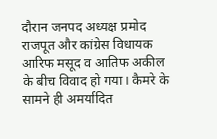दौरान जनपद अध्यक्ष प्रमोद राजपूत और कांग्रेस विधायक आरिफ मसूद व आतिफ अकील के बीच विवाद हो गया। कैमरे के सामने ही अमर्यादित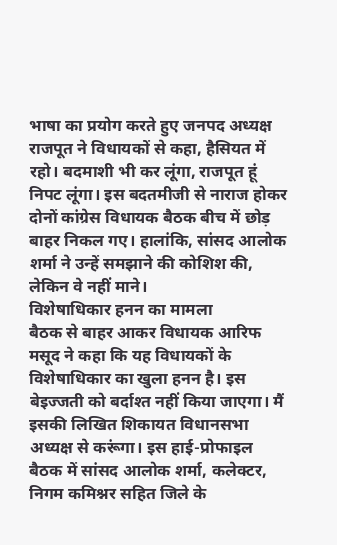भाषा का प्रयोग करते हुए जनपद अध्यक्ष राजपूत ने विधायकों से कहा, हैसियत में रहो। बदमाशी भी कर लूंगा, राजपूत हूं निपट लूंगा। इस बदतमीजी से नाराज होकर दोनों कांग्रेस विधायक बैठक बीच में छोड़ बाहर निकल गए। हालांकि, सांसद आलोक शर्मा ने उन्हें समझाने की कोशिश की, लेकिन वे नहीं माने।
विशेषाधिकार हनन का मामला
बैठक से बाहर आकर विधायक आरिफ मसूद ने कहा कि यह विधायकों के विशेषाधिकार का खुला हनन है। इस बेइज्जती को बर्दाश्त नहीं किया जाएगा। मैं इसकी लिखित शिकायत विधानसभा अध्यक्ष से करूंगा। इस हाई-प्रोफाइल बैठक में सांसद आलोक शर्मा, कलेक्टर, निगम कमिश्नर सहित जिले के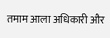तमाम आला अधिकारी और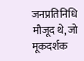जनप्रतिनिधि मौजूद थे, जो मूकदर्शक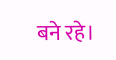बने रहे।